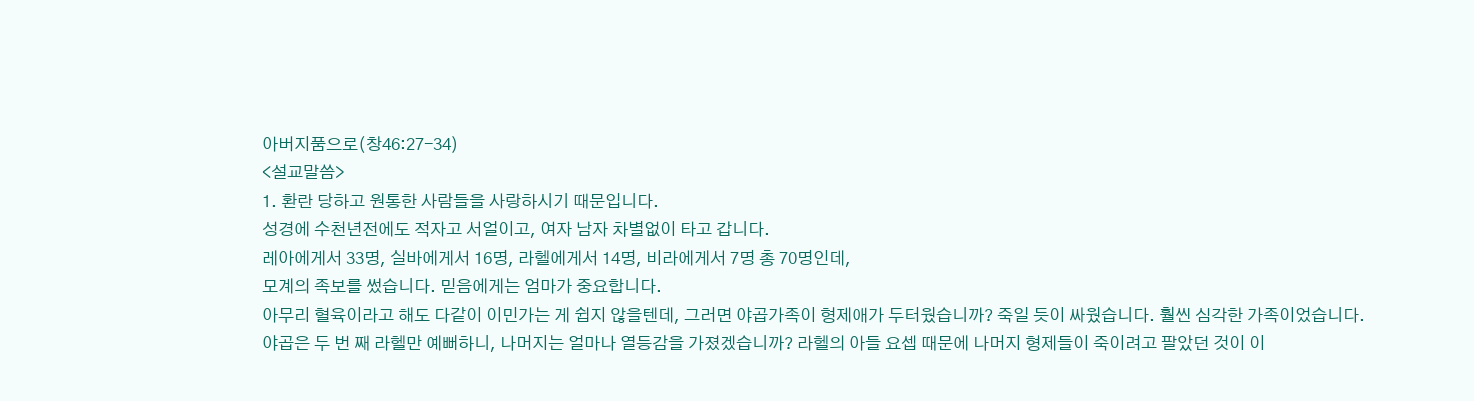아버지품으로(창46:27-34)
<설교말씀>
1. 환란 당하고 원통한 사람들을 사랑하시기 때문입니다.
성경에 수천년전에도 적자고 서얼이고, 여자 남자 차별없이 타고 갑니다.
레아에게서 33명, 실바에게서 16명, 라헬에게서 14명, 비라에게서 7명 총 70명인데,
모계의 족보를 썼습니다. 믿음에게는 엄마가 중요합니다.
아무리 혈육이라고 해도 다같이 이민가는 게 쉽지 않을텐데, 그러면 야곱가족이 형제애가 두터웠습니까? 죽일 듯이 싸웠습니다. 훨씬 심각한 가족이었습니다.
야곱은 두 번 째 라헬만 예뻐하니, 나머지는 얼마나 열등감을 가졌겠습니까? 라헬의 아들 요셉 때문에 나머지 형제들이 죽이려고 팔았던 것이 이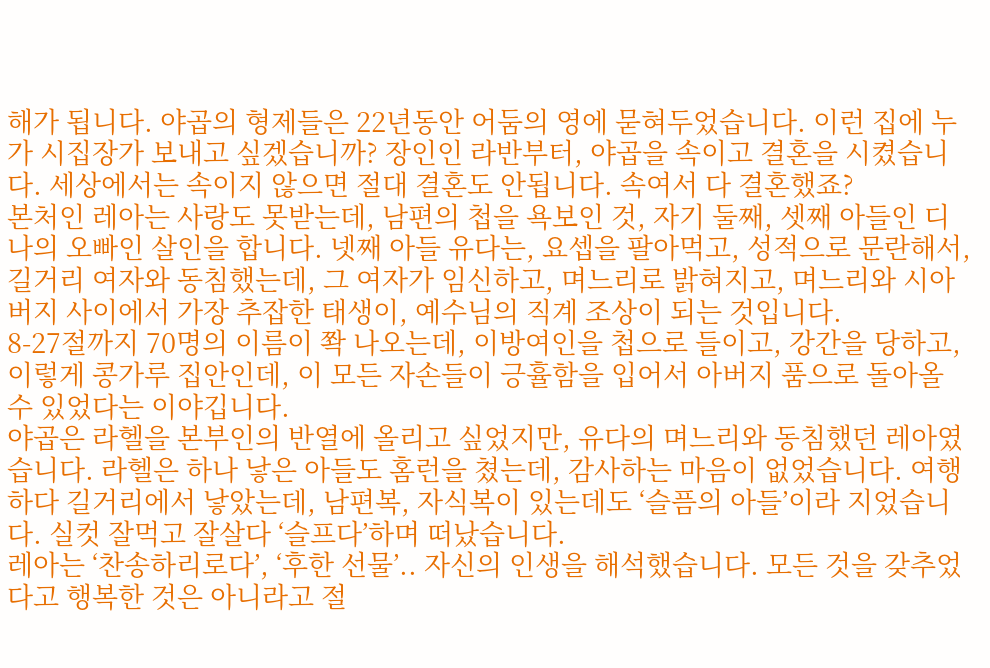해가 됩니다. 야곱의 형제들은 22년동안 어둠의 영에 묻혀두었습니다. 이런 집에 누가 시집장가 보내고 싶겠습니까? 장인인 라반부터, 야곱을 속이고 결혼을 시켰습니다. 세상에서는 속이지 않으면 절대 결혼도 안됩니다. 속여서 다 결혼했죠?
본처인 레아는 사랑도 못받는데, 남편의 첩을 욕보인 것, 자기 둘째, 셋째 아들인 디나의 오빠인 살인을 합니다. 넷째 아들 유다는, 요셉을 팔아먹고, 성적으로 문란해서, 길거리 여자와 동침했는데, 그 여자가 임신하고, 며느리로 밝혀지고, 며느리와 시아버지 사이에서 가장 추잡한 태생이, 예수님의 직계 조상이 되는 것입니다.
8-27절까지 70명의 이름이 쫙 나오는데, 이방여인을 첩으로 들이고, 강간을 당하고, 이렇게 콩가루 집안인데, 이 모든 자손들이 긍휼함을 입어서 아버지 품으로 돌아올 수 있었다는 이야깁니다.
야곱은 라헬을 본부인의 반열에 올리고 싶었지만, 유다의 며느리와 동침했던 레아였습니다. 라헬은 하나 낳은 아들도 홈런을 쳤는데, 감사하는 마음이 없었습니다. 여행하다 길거리에서 낳았는데, 남편복, 자식복이 있는데도 ‘슬픔의 아들’이라 지었습니다. 실컷 잘먹고 잘살다 ‘슬프다’하며 떠났습니다.
레아는 ‘찬송하리로다’, ‘후한 선물’.. 자신의 인생을 해석했습니다. 모든 것을 갖추었다고 행복한 것은 아니라고 절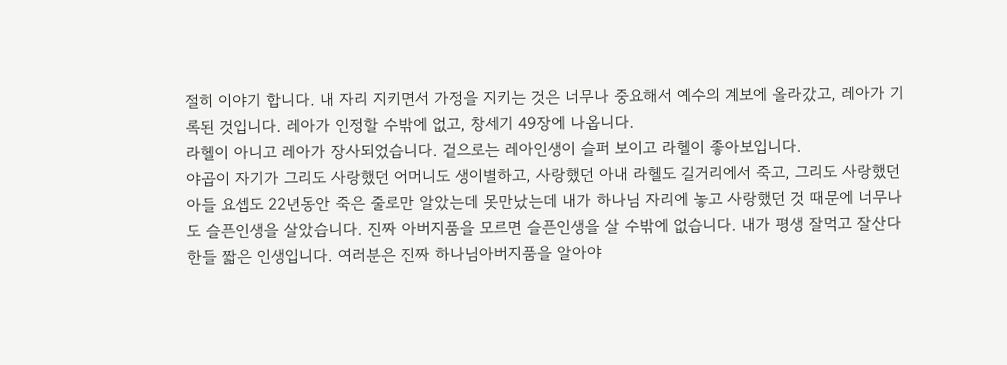절히 이야기 합니다. 내 자리 지키면서 가정을 지키는 것은 너무나 중요해서 예수의 계보에 올라갔고, 레아가 기록된 것입니다. 레아가 인정할 수밖에 없고, 창세기 49장에 나옵니다.
라헬이 아니고 레아가 장사되었습니다. 겉으로는 레아인생이 슬퍼 보이고 라헬이 좋아보입니다.
야곱이 자기가 그리도 사랑했던 어머니도 생이별하고, 사랑했던 아내 라헬도 길거리에서 죽고, 그리도 사랑했던 아들 요셉도 22년동안 죽은 줄로만 알았는데 못만났는데 내가 하나님 자리에 놓고 사랑했던 것 때문에 너무나도 슬픈인생을 살았습니다. 진짜 아버지품을 모르면 슬픈인생을 살 수밖에 없습니다. 내가 평생 잘먹고 잘산다한들 짧은 인생입니다. 여러분은 진짜 하나님아버지품을 알아야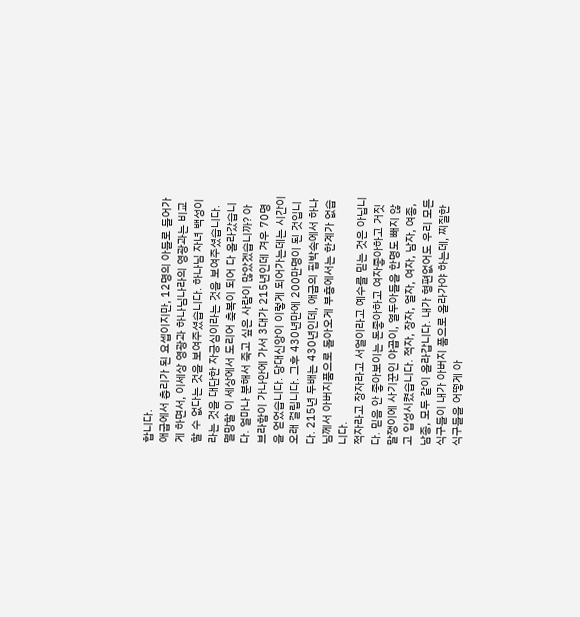합니다.
애굽에서 총리가 된 요셉이지만, 12명의 아들로 들어가게 하면서, 이세상 영광과 하나님나라의 영광과는 비교할 수 없다는 것을 보여주셨습니다. 하나님 자녀 백성이라는 것을 대단한 자긍심이라는 것을 보여주셨습니다. 멸망할 이 세상에서 도리어 축복이 되어 다 올라갔습니다. 얼마나 분해서 죽고 싶은 사람이 많았겠습니까? 아브라함이 가나안에 가서 3대가 215년인데 겨우 70명을 얻었습니다. 당대신앙이 이렇게 되어가는데는 시간이 오래 걸립니다. 그후 430년만에 200만명이 된 것입니다. 215년 두배는 430년인데, 애굽의 핍박속에서 하나님께서 아버지품으로 돌아오게 부흥에서는 한계가 없습니다.
적자라고 장자라고 서얼이라고 예수를 믿는 것은 아닙니다. 믿음 안 좋아보이는 돈좋아하고 여자좋아하고 거짓말쟁이에 사기꾼인 야곱이, 열두아들을 한명도 빼지 않고 입성시켰습니다. 적자, 장자, 얼자, 여자, 남자, 여종,남종, 모두 같이 올라갑니다. 내가 형편없어도 우리 모든 식구들이 내가 아버지 품으로 올라가야 하는데, 찌질한 식구들을 어떻게 아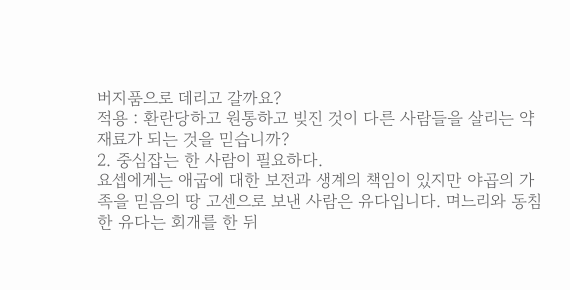버지품으로 데리고 갈까요?
적용 : 환란당하고 원통하고 빚진 것이 다른 사람들을 살리는 약재료가 되는 것을 믿습니까?
2. 중심잡는 한 사람이 필요하다.
요셉에게는 애굽에 대한 보전과 생계의 책임이 있지만 야곱의 가족을 믿음의 땅 고센으로 보낸 사람은 유다입니다. 며느리와 동침한 유다는 회개를 한 뒤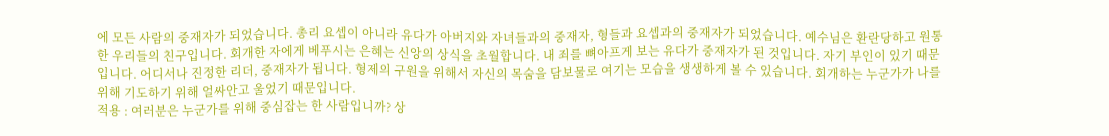에 모든 사람의 중재자가 되었습니다. 총리 요셉이 아니라 유다가 아버지와 자녀들과의 중재자, 형들과 요셉과의 중재자가 되었습니다. 예수님은 환란당하고 원통한 우리들의 친구입니다. 회개한 자에게 베푸시는 은혜는 신앙의 상식을 초월합니다. 내 죄를 뼈아프게 보는 유다가 중재자가 된 것입니다. 자기 부인이 있기 때문입니다. 어디서나 진정한 리더, 중재자가 됩니다. 형제의 구원을 위해서 자신의 목숨을 담보물로 여기는 모습을 생생하게 볼 수 있습니다. 회개하는 누군가가 나를 위해 기도하기 위해 얼싸안고 울었기 때문입니다.
적용 : 여러분은 누군가를 위해 중심잡는 한 사람입니까? 상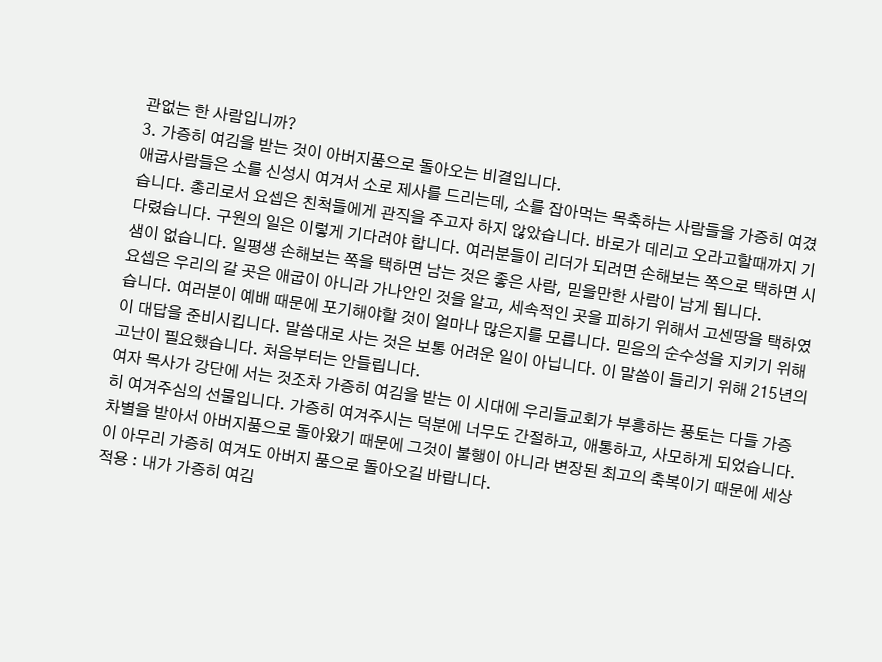관없는 한 사람입니까?
3. 가증히 여김을 받는 것이 아버지품으로 돌아오는 비결입니다.
애굽사람들은 소를 신성시 여겨서 소로 제사를 드리는데, 소를 잡아먹는 목축하는 사람들을 가증히 여겼습니다. 총리로서 요셉은 친척들에게 관직을 주고자 하지 않았습니다. 바로가 데리고 오라고할때까지 기다렸습니다. 구원의 일은 이렇게 기다려야 합니다. 여러분들이 리더가 되려면 손해보는 쪽으로 택하면 시샘이 없습니다. 일평생 손해보는 쪽을 택하면 남는 것은 좋은 사람, 믿을만한 사람이 남게 됩니다.
요셉은 우리의 갈 곳은 애굽이 아니라 가나안인 것을 알고, 세속적인 곳을 피하기 위해서 고센땅을 택하였습니다. 여러분이 예배 때문에 포기해야할 것이 얼마나 많은지를 모릅니다. 믿음의 순수성을 지키기 위해 이 대답을 준비시킵니다. 말씀대로 사는 것은 보통 어려운 일이 아닙니다. 이 말씀이 들리기 위해 215년의 고난이 필요했습니다. 처음부터는 안들립니다.
여자 목사가 강단에 서는 것조차 가증히 여김을 받는 이 시대에 우리들교회가 부흥하는 풍토는 다들 가증히 여겨주심의 선물입니다. 가증히 여겨주시는 덕분에 너무도 간절하고, 애통하고, 사모하게 되었습니다.
차별을 받아서 아버지품으로 돌아왔기 때문에 그것이 불행이 아니라 변장된 최고의 축복이기 때문에 세상이 아무리 가증히 여겨도 아버지 품으로 돌아오길 바랍니다.
적용 : 내가 가증히 여김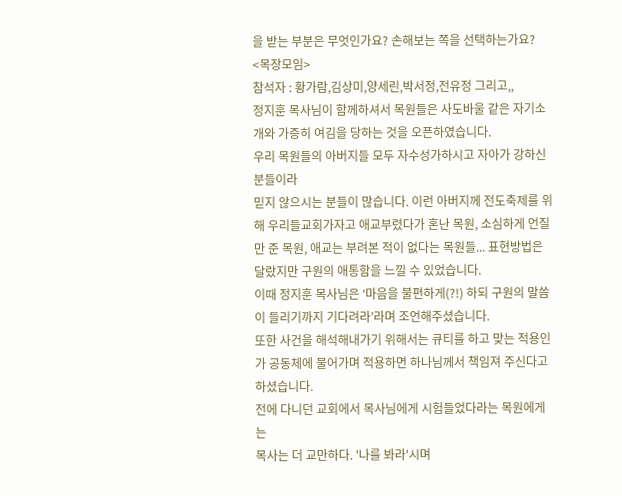을 받는 부분은 무엇인가요? 손해보는 쪽을 선택하는가요?
<목장모임>
참석자 : 황가람,김상미,양세린,박서정,전유정 그리고,,
정지훈 목사님이 함께하셔서 목원들은 사도바울 같은 자기소개와 가증히 여김을 당하는 것을 오픈하였습니다.
우리 목원들의 아버지들 모두 자수성가하시고 자아가 강하신 분들이라
믿지 않으시는 분들이 많습니다. 이런 아버지께 전도축제를 위해 우리들교회가자고 애교부렸다가 혼난 목원, 소심하게 언질만 준 목원, 애교는 부려본 적이 없다는 목원들... 표현방법은 달랐지만 구원의 애통함을 느낄 수 있었습니다.
이때 정지훈 목사님은 ‘마음을 불편하게(?!) 하되 구원의 말씀이 들리기까지 기다려라’라며 조언해주셨습니다.
또한 사건을 해석해내가기 위해서는 큐티를 하고 맞는 적용인가 공동체에 물어가며 적용하면 하나님께서 책임져 주신다고 하셨습니다.
전에 다니던 교회에서 목사님에게 시험들었다라는 목원에게는
목사는 더 교만하다. '나를 봐라'시며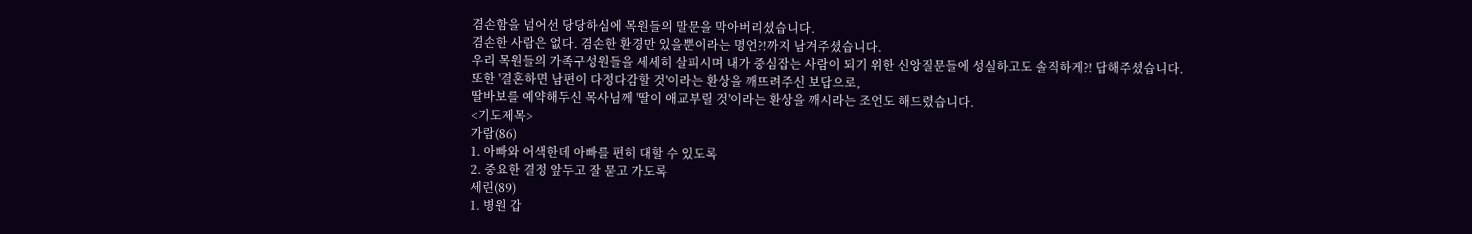겸손함을 넘어선 당당하심에 목원들의 말문을 막아버리셨습니다.
겸손한 사람은 없다. 겸손한 환경만 있을뿐이라는 명언?!까지 남겨주셨습니다.
우리 목원들의 가족구성원들을 세세히 살피시며 내가 중심잡는 사람이 되기 위한 신앙질문들에 성실하고도 솔직하게?! 답해주셨습니다.
또한 '결혼하면 남편이 다정다감할 것'이라는 환상을 깨뜨려주신 보답으로,
딸바보를 예약해두신 목사님께 '딸이 애교부릴 것'이라는 환상을 깨시라는 조언도 해드렸습니다.
<기도제목>
가람(86)
1. 아빠와 어색한데 아빠를 편히 대할 수 있도록
2. 중요한 결정 앞두고 잘 묻고 가도록
세린(89)
1. 병원 갑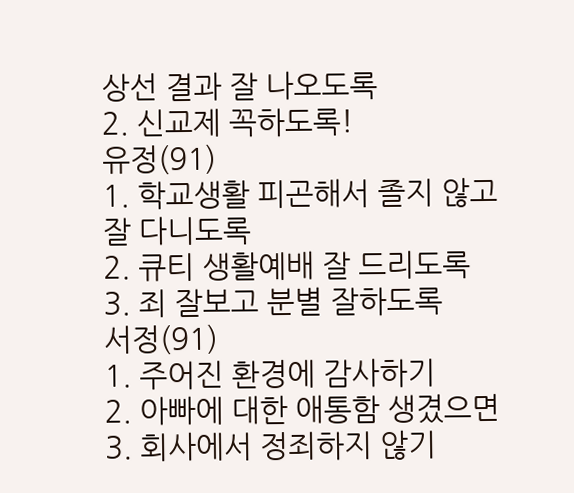상선 결과 잘 나오도록
2. 신교제 꼭하도록!
유정(91)
1. 학교생활 피곤해서 졸지 않고 잘 다니도록
2. 큐티 생활예배 잘 드리도록
3. 죄 잘보고 분별 잘하도록
서정(91)
1. 주어진 환경에 감사하기
2. 아빠에 대한 애통함 생겼으면
3. 회사에서 정죄하지 않기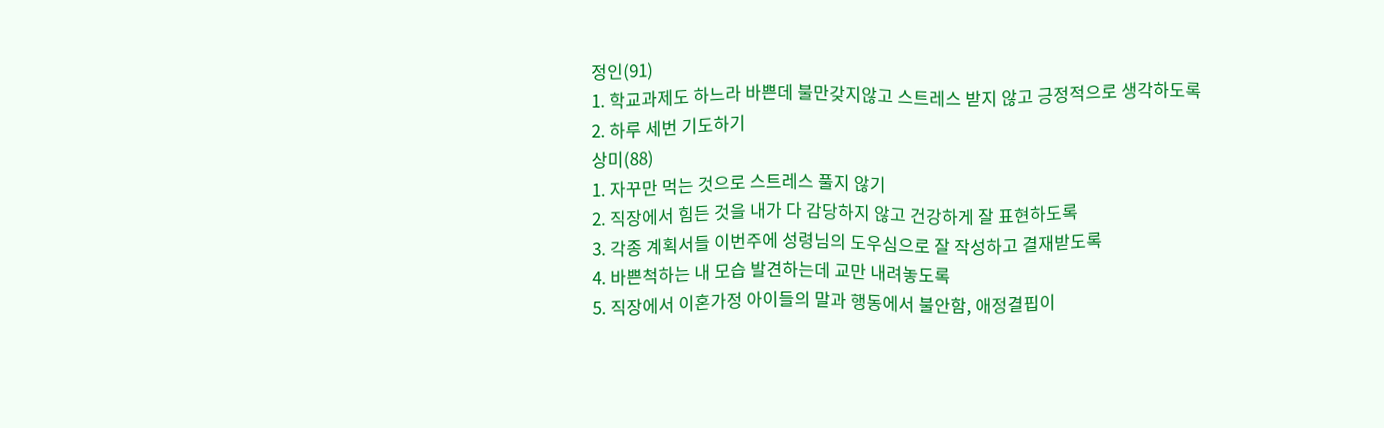정인(91)
1. 학교과제도 하느라 바쁜데 불만갖지않고 스트레스 받지 않고 긍정적으로 생각하도록
2. 하루 세번 기도하기
상미(88)
1. 자꾸만 먹는 것으로 스트레스 풀지 않기
2. 직장에서 힘든 것을 내가 다 감당하지 않고 건강하게 잘 표현하도록
3. 각종 계획서들 이번주에 성령님의 도우심으로 잘 작성하고 결재받도록
4. 바쁜척하는 내 모습 발견하는데 교만 내려놓도록
5. 직장에서 이혼가정 아이들의 말과 행동에서 불안함, 애정결핍이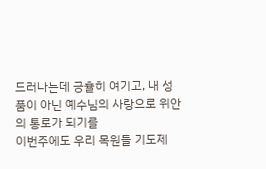드러나는데 긍휼히 여기고, 내 성품이 아닌 예수님의 사랑으로 위안의 통로가 되기를
이번주에도 우리 목원들 기도제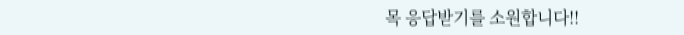목 응답받기를 소원합니다!!